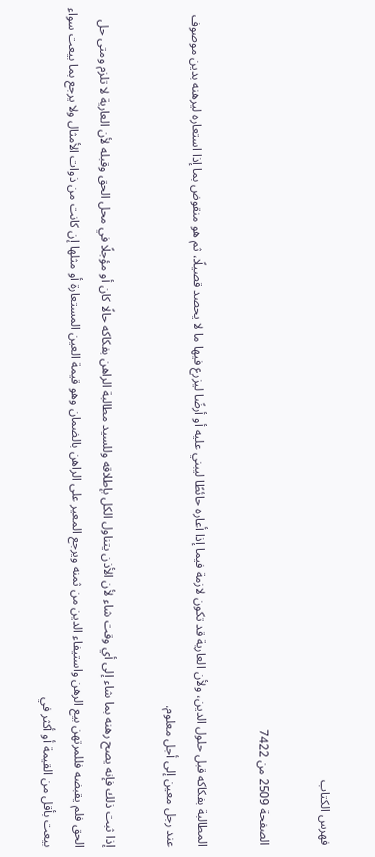فهرس الكتاب

الصفحة 2509 من 7422

المطالبة بفكاكه قبل حلول الدين، ولأن العارية قد تكون لازمة فيما إذا أعاره حائطًا ليبني عليه أو أرضًا ليزرع فيها ما لا يحصد قصيلًا، ثم هو منقوض بما إذا استعاره ليرهنه بدين موصوف عند رجل معين إلى أجل معلوم.

إذا ثبت ذلك فإنه يصح رهنه بما شاء إلى أي وقت شاء لأن الأذن يتناول الكل بإطلاقه وللسيد مطالبة الراهن بفكاكه حالًا كان أو مؤجلًا في محل الحق وقبله لأن العارية لا تلزم ومتى حل الحق فلم يقبضه فللمرتهن بيع الرهن واستيفاء الدين من ثمنه ويرجع المعير على الراهن بالضمان وهو قيمة العين المستعارة أو مثلها إن كانت من ذوات الأمثال ولا يرجع بما بيعت سواء بيعت بأقل من القيمة أو أكثر في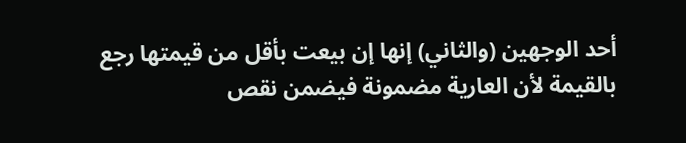أحد الوجهين (والثاني) إنها إن بيعت بأقل من قيمتها رجع بالقيمة لأن العارية مضمونة فيضمن نقص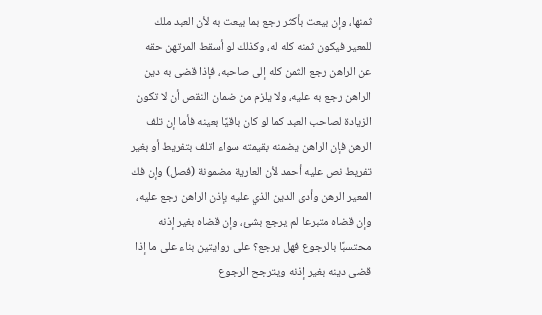ثمنها، وإن بيعت بأكثر رجع بما بيعت به لأن العبد ملك للمعير فيكون ثمنه كله له، وكذلك لو أسقط المرتهن حقه عن الراهن رجع الثمن كله إلى صاحبه، فإذا قضى به دين الراهن رجع به عليه، ولا يلزم من ضمان النقص أن لا تكون الزيادة لصاحب العبد كما لو كان باقيًا بعينه فأما إن تلف الرهن فإن الراهن يضمنه بقيمته سواء اتلف بتفريط أو بغير تفريط نص عليه أحمد لأن العارية مضمونة (فصل) وإن فك المعير الرهن وأدى الدين الذي عليه بإذن الراهن رجع عليه، وإن قضاه متبرعا لم يرجع بشئ، وإن قضاه بغير إذنه محتسبًا بالرجوع فهل يرجع؟ على روايتين بناء على ما إذا قضى دينه بغير إذنه ويترجح الرجوع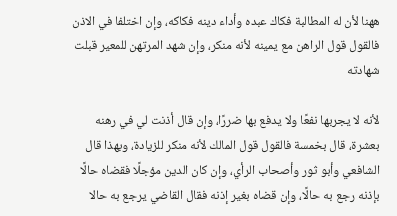ههنا لأن له المطالبة فكاك عبده وأداء دينه فكاكه، وإن اختلفا في الاذن فالقول قول الراهن مع يمينه لأنه منكر، وإن شهد المرتهن للمعير قبلت شهادته

لأنه لا يجربها نفعًا ولا يدفع بها ضررًا، وإن قال أذنت لي في رهنه بعشرة، قال بخمسة فالقول قول المالك لأنه منكر للزيادة، وبهذا قال الشافعي وأبو ثور وأصحاب الرأي، وإن كان الدين مؤجلًا فقضاه حالًا بإذنه رجع به حالًا، وإن قضاه بغير إذنه فقال القاضي يرجع به حالا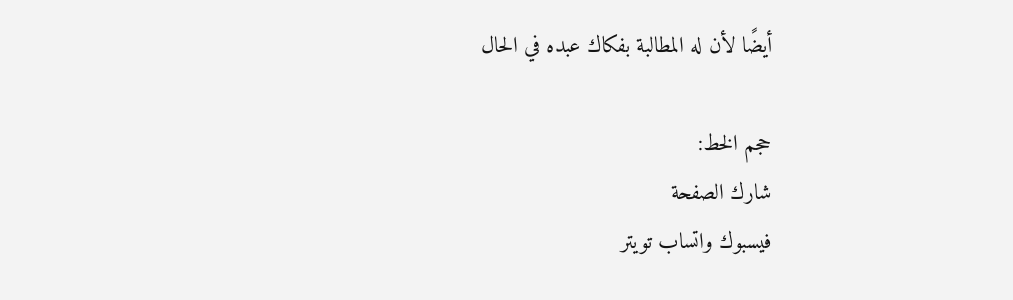أيضًا لأن له المطالبة بفكاك عبده في الحال

حجم الخط:
شارك الصفحة
فيسبوك واتساب تويتر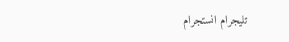تليجرام انستجرام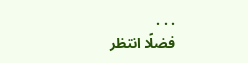. . .
فضلًا انتظر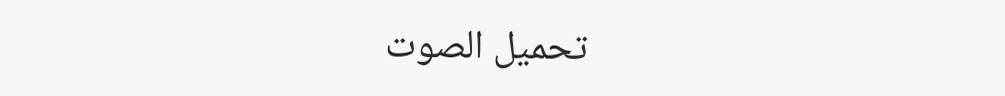تحميل الصوت